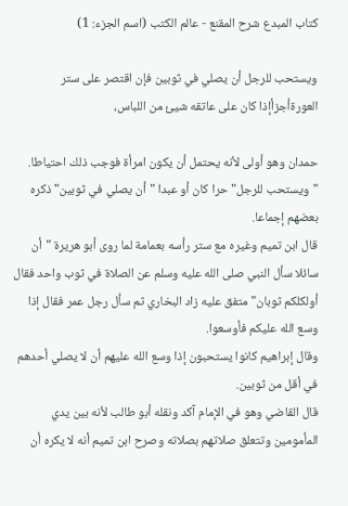كتاب المبدع شرح المقنع - عالم الكتب (اسم الجزء: 1)

ويستحب للرجل أن يصلي في ثوبين فإن اقتصر على ستر العورةأجزأإذا كان على عاتقه شيئ من اللباس،

حمدان وهو أولى لأنه يحتمل أن يكون امرأة فوجب ذلك احتياطا.
"ويستحب للرجل" حرا كان أو عبدا "أن يصلي في ثوبين" ذكره بعضهم إجماعا.
قال ابن تميم وغيره مع ستر رأسه بعمامة لما روى أبو هريرة "أن سائلا سأل النبي صلى الله عليه وسلم عن الصلاة في ثوب واحد فقال أولكلكم ثوبان" متفق عليه زاد البخاري ثم سأل رجل عمر فقال إذا وسع الله عليكم فأوسعوا.
وقال إبراهيم كانوا يستحبون إذا وسع الله عليهم أن لا يصلي أحدهم في أقل من ثوبين.
قال القاضي وهو في الإمام آكد ونقله أبو طالب لأنه بين يدي المأمومين وتتعلق صلاتهم بصلاته وصرح ابن تميم أنه لا يكره أن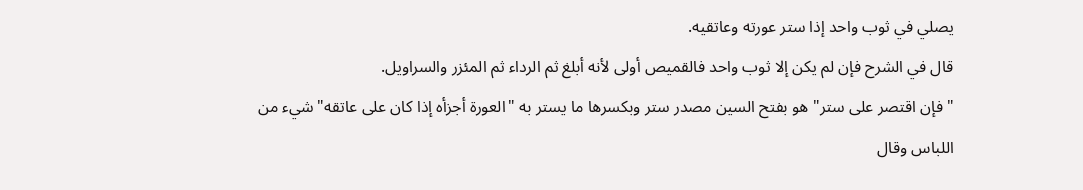يصلي في ثوب واحد إذا ستر عورته وعاتقيه.
قال في الشرح فإن لم يكن إلا ثوب واحد فالقميص أولى لأنه أبلغ ثم الرداء ثم المئزر والسراويل.
"فإن اقتصر على ستر" هو بفتح السين مصدر ستر وبكسرها ما يستر به "العورة أجزأه إذا كان على عاتقه" شيء من اللباس وقال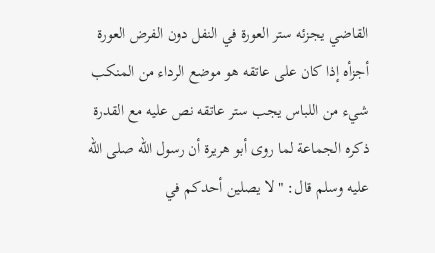القاضي يجزئه ستر العورة في النفل دون الفرض العورة أجزأه إذا كان على عاتقه هو موضع الرداء من المنكب شيء من اللباس يجب ستر عاتقه نص عليه مع القدرة ذكره الجماعة لما روى أبو هريرة أن رسول الله صلى الله عليه وسلم قال: "لا يصلين أحدكم في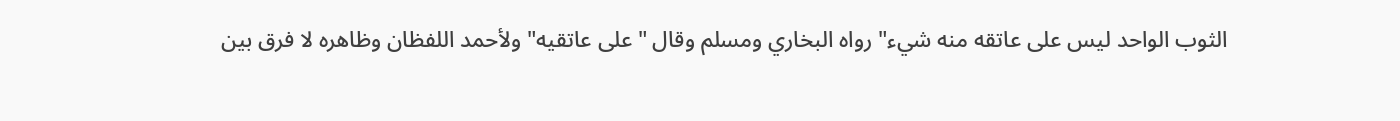الثوب الواحد ليس على عاتقه منه شيء" رواه البخاري ومسلم وقال "على عاتقيه" ولأحمد اللفظان وظاهره لا فرق بين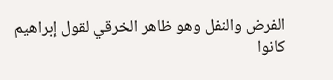الفرض والنفل وهو ظاهر الخرقي لقول إبراهيم كانوا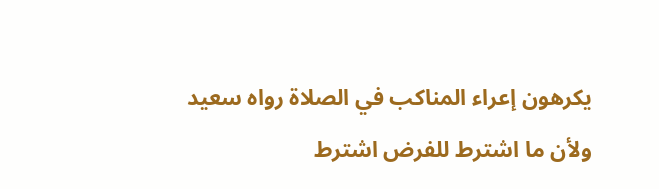يكرهون إعراء المناكب في الصلاة رواه سعيد ولأن ما اشترط للفرض اشترط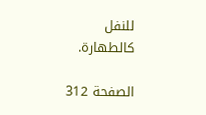للنفل كالطهارة.

الصفحة 312